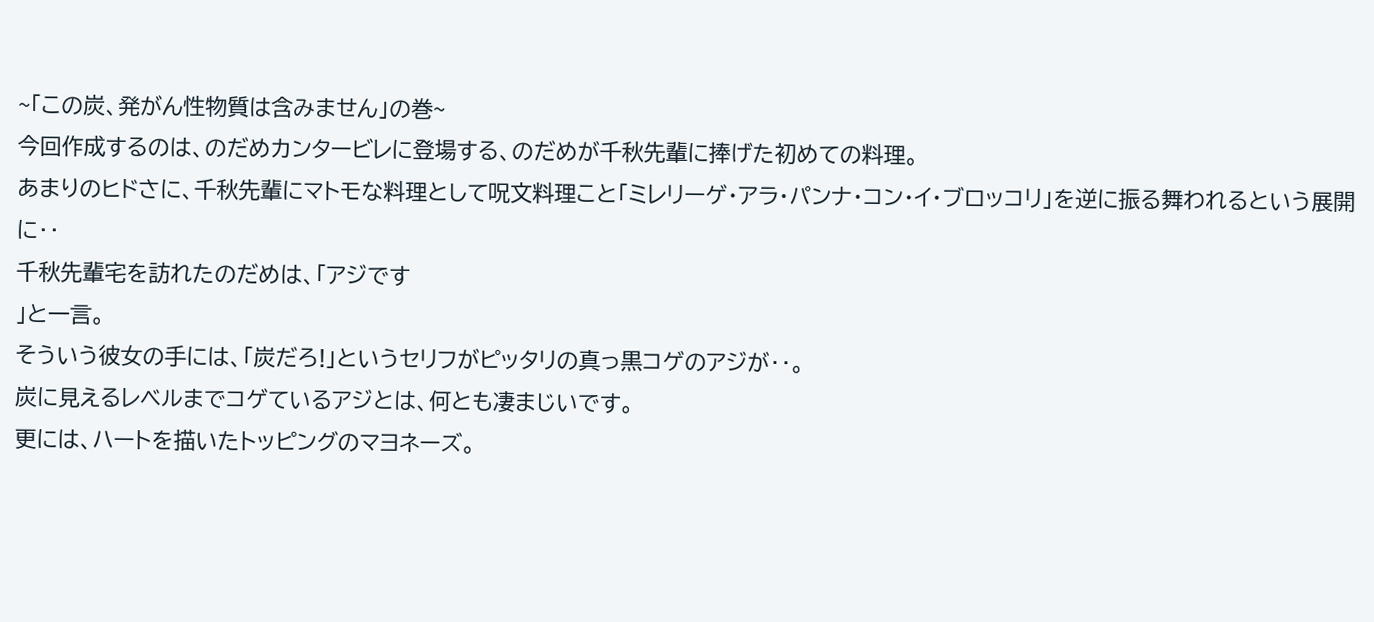~「この炭、発がん性物質は含みません」の巻~
今回作成するのは、のだめカンタービレに登場する、のだめが千秋先輩に捧げた初めての料理。
あまりのヒドさに、千秋先輩にマトモな料理として呪文料理こと「ミレリーゲ・アラ・パンナ・コン・イ・ブロッコリ」を逆に振る舞われるという展開に‥
千秋先輩宅を訪れたのだめは、「アジです
」と一言。
そういう彼女の手には、「炭だろ!」というセリフがピッタリの真っ黒コゲのアジが‥。
炭に見えるレベルまでコゲているアジとは、何とも凄まじいです。
更には、ハートを描いたトッピングのマヨネーズ。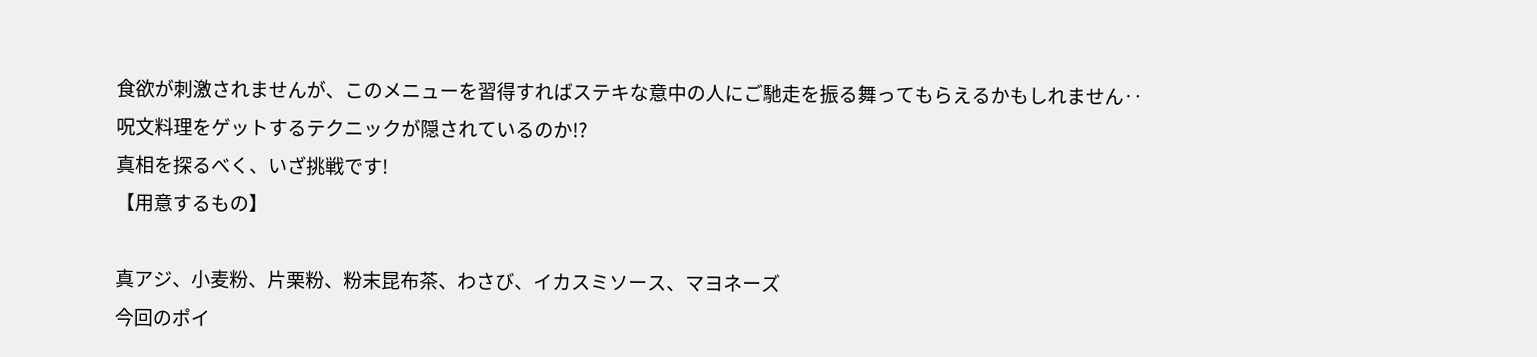食欲が刺激されませんが、このメニューを習得すればステキな意中の人にご馳走を振る舞ってもらえるかもしれません‥
呪文料理をゲットするテクニックが隠されているのか!?
真相を探るべく、いざ挑戦です!
【用意するもの】

真アジ、小麦粉、片栗粉、粉末昆布茶、わさび、イカスミソース、マヨネーズ
今回のポイ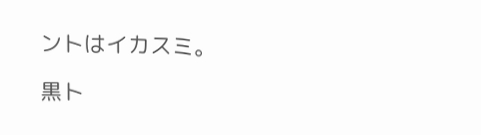ントはイカスミ。

黒ト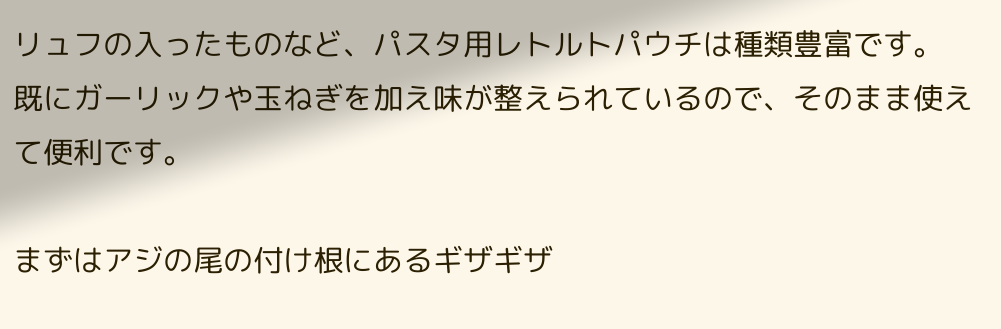リュフの入ったものなど、パスタ用レトルトパウチは種類豊富です。
既にガーリックや玉ねぎを加え味が整えられているので、そのまま使えて便利です。

まずはアジの尾の付け根にあるギザギザ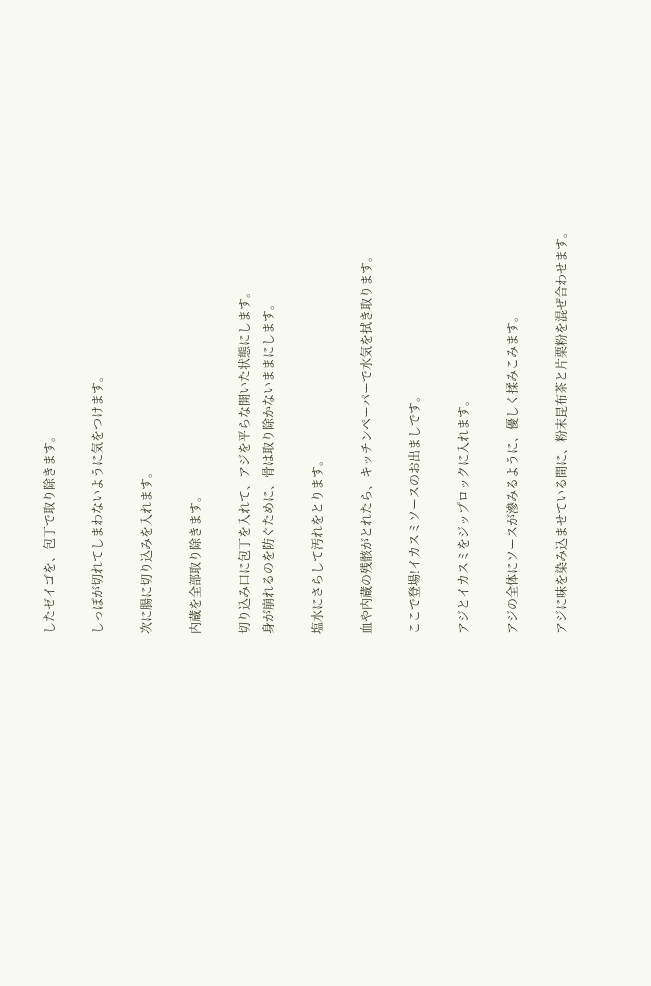したゼイゴを、包丁で取り除きます。

しっぽが切れてしまわないように気をつけます。

次に腸に切り込みを入れます。

内蔵を全部取り除きます。

切り込み口に包丁を入れて、アジを平らな開いた状態にします。
身が崩れるのを防ぐために、骨は取り除かないままにします。

塩水にさらして汚れをとります。

血や内蔵の残骸がとれたら、キッチンペーパーで水気を拭き取ります。

ここで登場!イカスミソースのお出ましです。

アジとイカスミをジップロックに入れます。

アジの全体にソースが滲みるように、優しく揉みこみます。

アジに味を染み込ませている間に、粉末昆布茶と片栗粉を混ぜ合わせます。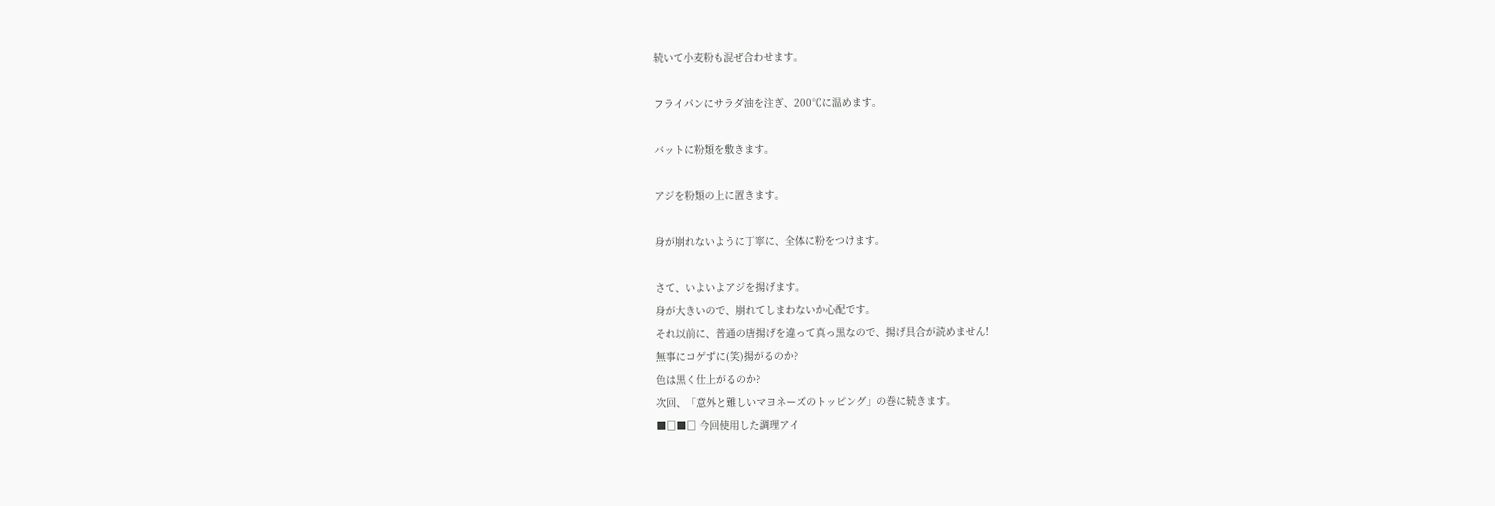続いて小麦粉も混ぜ合わせます。

フライパンにサラダ油を注ぎ、200℃に温めます。

バットに粉類を敷きます。

アジを粉類の上に置きます。

身が崩れないように丁寧に、全体に粉をつけます。

さて、いよいよアジを揚げます。
身が大きいので、崩れてしまわないか心配です。
それ以前に、普通の唐揚げを違って真っ黒なので、揚げ具合が読めません!
無事にコゲずに(笑)揚がるのか?
色は黒く仕上がるのか?
次回、「意外と難しいマヨネーズのトッピング」の巻に続きます。
■□■□ 今回使用した調理アイ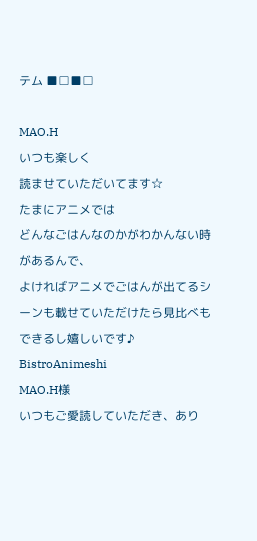テム ■□■□

MAO.H
いつも楽しく
読ませていただいてます☆
たまにアニメでは
どんなごはんなのかがわかんない時があるんで、
よければアニメでごはんが出てるシーンも載せていただけたら見比べもできるし嬉しいです♪
BistroAnimeshi
MAO.H様
いつもご愛読していただき、あり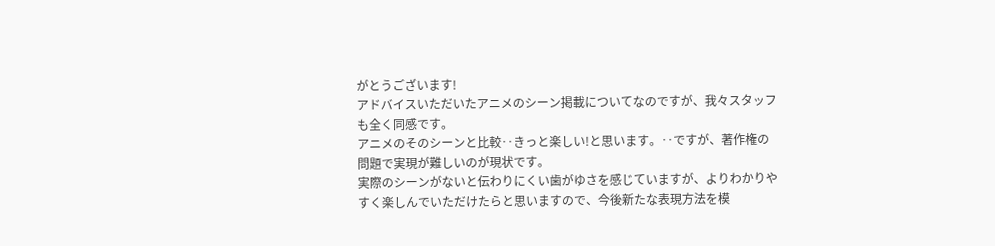がとうございます!
アドバイスいただいたアニメのシーン掲載についてなのですが、我々スタッフも全く同感です。
アニメのそのシーンと比較‥きっと楽しい!と思います。‥ですが、著作権の問題で実現が難しいのが現状です。
実際のシーンがないと伝わりにくい歯がゆさを感じていますが、よりわかりやすく楽しんでいただけたらと思いますので、今後新たな表現方法を模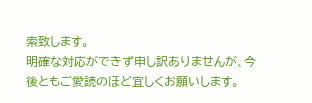索致します。
明確な対応ができず申し訳ありませんが、今後ともご愛読のほど宜しくお願いします。